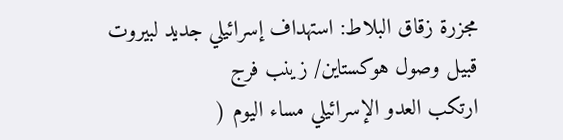مجزرة زقاق البلاط: استهداف إسرائيلي جديد لبيروت قبيل وصول هوكستاين/ زينب فرج
ارتكب العدو الإسرائيلي مساء اليوم (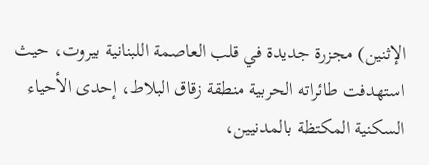الإثنين) مجزرة جديدة في قلب العاصمة اللبنانية بيروت، حيث استهدفت طائراته الحربية منطقة زقاق البلاط، إحدى الأحياء السكنية المكتظة بالمدنيين،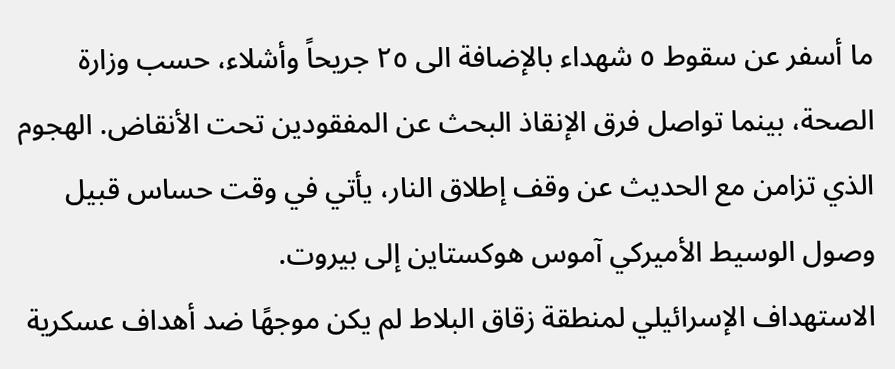ما أسفر عن سقوط ٥ شهداء بالإضافة الى ٢٥ جريحاً وأشلاء، حسب وزارة الصحة، بينما تواصل فرق الإنقاذ البحث عن المفقودين تحت الأنقاض. الهجوم الذي تزامن مع الحديث عن وقف إطلاق النار، يأتي في وقت حساس قبيل وصول الوسيط الأميركي آموس هوكستاين إلى بيروت.
الاستهداف الإسرائيلي لمنطقة زقاق البلاط لم يكن موجهًا ضد أهداف عسكرية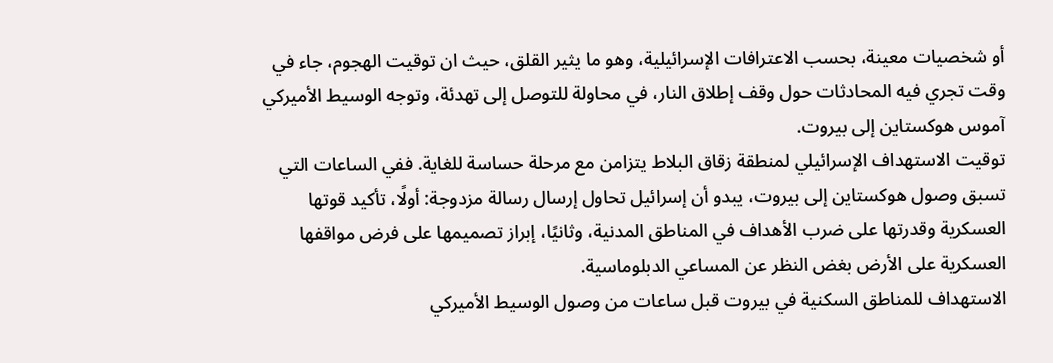أو شخصيات معينة، بحسب الاعترافات الإسرائيلية، وهو ما يثير القلق، حيث ان توقيت الهجوم، جاء في وقت تجري فيه المحادثات حول وقف إطلاق النار، في محاولة للتوصل إلى تهدئة، وتوجه الوسيط الأميركي آموس هوكستاين إلى بيروت.
توقيت الاستهداف الإسرائيلي لمنطقة زقاق البلاط يتزامن مع مرحلة حساسة للغاية. ففي الساعات التي تسبق وصول هوكستاين إلى بيروت، يبدو أن إسرائيل تحاول إرسال رسالة مزدوجة: أولًا، تأكيد قوتها العسكرية وقدرتها على ضرب الأهداف في المناطق المدنية، وثانيًا، إبراز تصميمها على فرض مواقفها العسكرية على الأرض بغض النظر عن المساعي الدبلوماسية.
الاستهداف للمناطق السكنية في بيروت قبل ساعات من وصول الوسيط الأميركي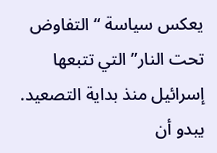يعكس سياسة “التفاوض تحت النار” التي تتبعها إسرائيل منذ بداية التصعيد. يبدو أن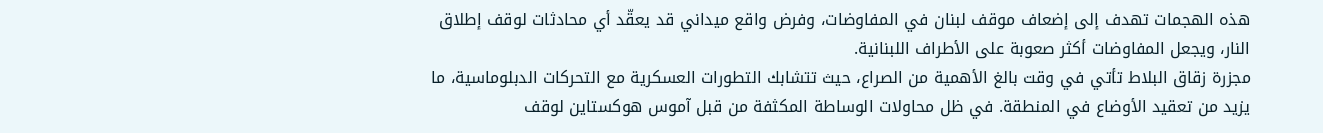هذه الهجمات تهدف إلى إضعاف موقف لبنان في المفاوضات، وفرض واقع ميداني قد يعقّد أي محادثات لوقف إطلاق النار، ويجعل المفاوضات أكثر صعوبة على الأطراف اللبنانية.
مجزرة زقاق البلاط تأتي في وقت بالغ الأهمية من الصراع، حيث تتشابك التطورات العسكرية مع التحركات الدبلوماسية، ما يزيد من تعقيد الأوضاع في المنطقة. في ظل محاولات الوساطة المكثفة من قبل آموس هوكستاين لوقف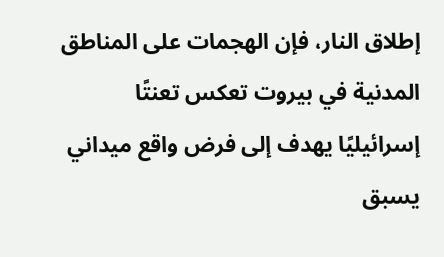إطلاق النار، فإن الهجمات على المناطق المدنية في بيروت تعكس تعنتًا إسرائيليًا يهدف إلى فرض واقع ميداني يسبق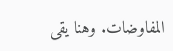المفاوضات. وهنا يقى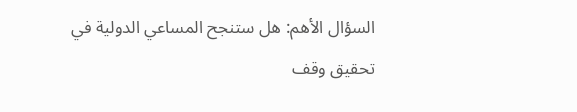السؤال الأهم: هل ستنجح المساعي الدولية في تحقيق وقف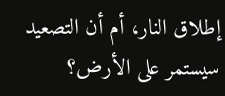إطلاق النار، أم أن التصعيد سيستمر على الأرض؟